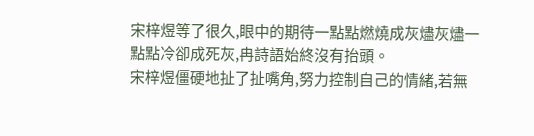宋梓煜等了很久,眼中的期待一點點燃燒成灰燼灰燼一點點冷卻成死灰,冉詩語始終沒有抬頭。
宋梓煜僵硬地扯了扯嘴角,努力控制自己的情緒,若無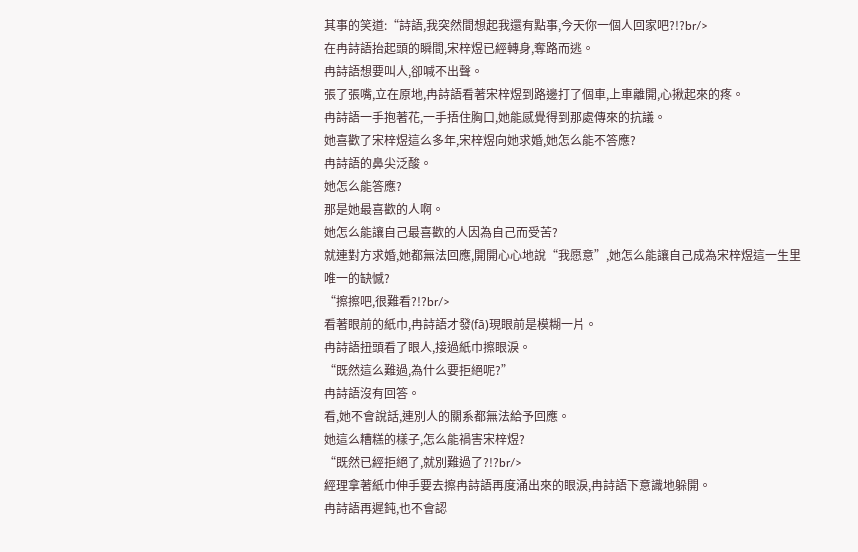其事的笑道:“詩語,我突然間想起我還有點事,今天你一個人回家吧?!?br/>
在冉詩語抬起頭的瞬間,宋梓煜已經轉身,奪路而逃。
冉詩語想要叫人,卻喊不出聲。
張了張嘴,立在原地,冉詩語看著宋梓煜到路邊打了個車,上車離開,心揪起來的疼。
冉詩語一手抱著花,一手捂住胸口,她能感覺得到那處傳來的抗議。
她喜歡了宋梓煜這么多年,宋梓煜向她求婚,她怎么能不答應?
冉詩語的鼻尖泛酸。
她怎么能答應?
那是她最喜歡的人啊。
她怎么能讓自己最喜歡的人因為自己而受苦?
就連對方求婚,她都無法回應,開開心心地說“我愿意”,她怎么能讓自己成為宋梓煜這一生里唯一的缺憾?
“擦擦吧,很難看?!?br/>
看著眼前的紙巾,冉詩語才發(fā)現眼前是模糊一片。
冉詩語扭頭看了眼人,接過紙巾擦眼淚。
“既然這么難過,為什么要拒絕呢?”
冉詩語沒有回答。
看,她不會說話,連別人的關系都無法給予回應。
她這么糟糕的樣子,怎么能禍害宋梓煜?
“既然已經拒絕了,就別難過了?!?br/>
經理拿著紙巾伸手要去擦冉詩語再度涌出來的眼淚,冉詩語下意識地躲開。
冉詩語再遲鈍,也不會認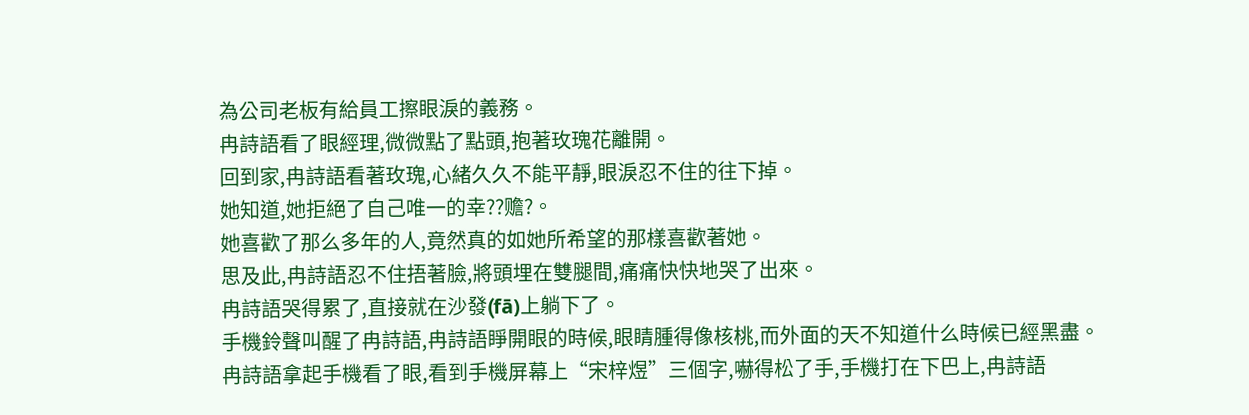為公司老板有給員工擦眼淚的義務。
冉詩語看了眼經理,微微點了點頭,抱著玫瑰花離開。
回到家,冉詩語看著玫瑰,心緒久久不能平靜,眼淚忍不住的往下掉。
她知道,她拒絕了自己唯一的幸??赡?。
她喜歡了那么多年的人,竟然真的如她所希望的那樣喜歡著她。
思及此,冉詩語忍不住捂著臉,將頭埋在雙腿間,痛痛快快地哭了出來。
冉詩語哭得累了,直接就在沙發(fā)上躺下了。
手機鈴聲叫醒了冉詩語,冉詩語睜開眼的時候,眼睛腫得像核桃,而外面的天不知道什么時候已經黑盡。
冉詩語拿起手機看了眼,看到手機屏幕上“宋梓煜”三個字,嚇得松了手,手機打在下巴上,冉詩語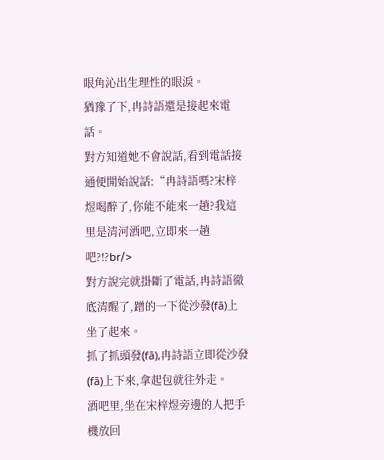眼角沁出生理性的眼淚。
猶豫了下,冉詩語還是接起來電話。
對方知道她不會說話,看到電話接通便開始說話:“冉詩語嗎?宋梓煜喝醉了,你能不能來一趟?我這里是清河酒吧,立即來一趟吧?!?br/>
對方說完就掛斷了電話,冉詩語徹底清醒了,蹭的一下從沙發(fā)上坐了起來。
抓了抓頭發(fā),冉詩語立即從沙發(fā)上下來,拿起包就往外走。
酒吧里,坐在宋梓煜旁邊的人把手機放回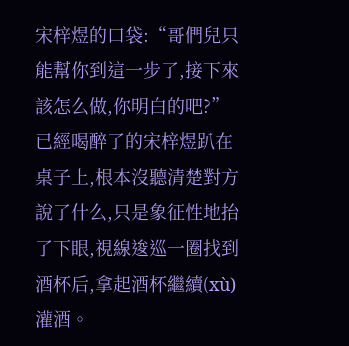宋梓煜的口袋:“哥們兒只能幫你到這一步了,接下來該怎么做,你明白的吧?”
已經喝醉了的宋梓煜趴在桌子上,根本沒聽清楚對方說了什么,只是象征性地抬了下眼,視線逡巡一圈找到酒杯后,拿起酒杯繼續(xù)灌酒。